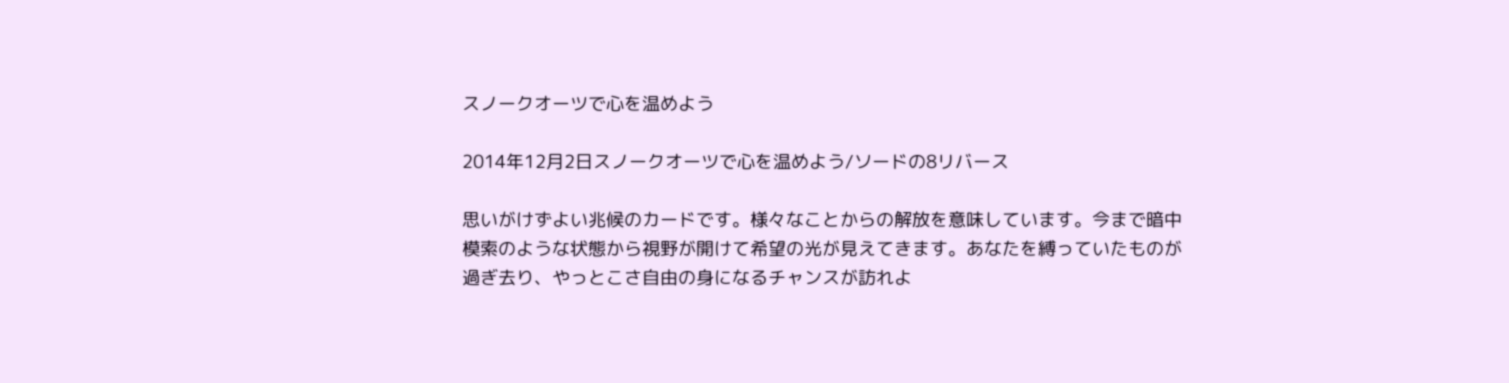スノークオーツで心を温めよう

2014年12月2日スノークオーツで心を温めよう/ソードの8リバース

思いがけずよい兆候のカードです。様々なことからの解放を意味しています。今まで暗中模索のような状態から視野が開けて希望の光が見えてきます。あなたを縛っていたものが過ぎ去り、やっとこさ自由の身になるチャンスが訪れよ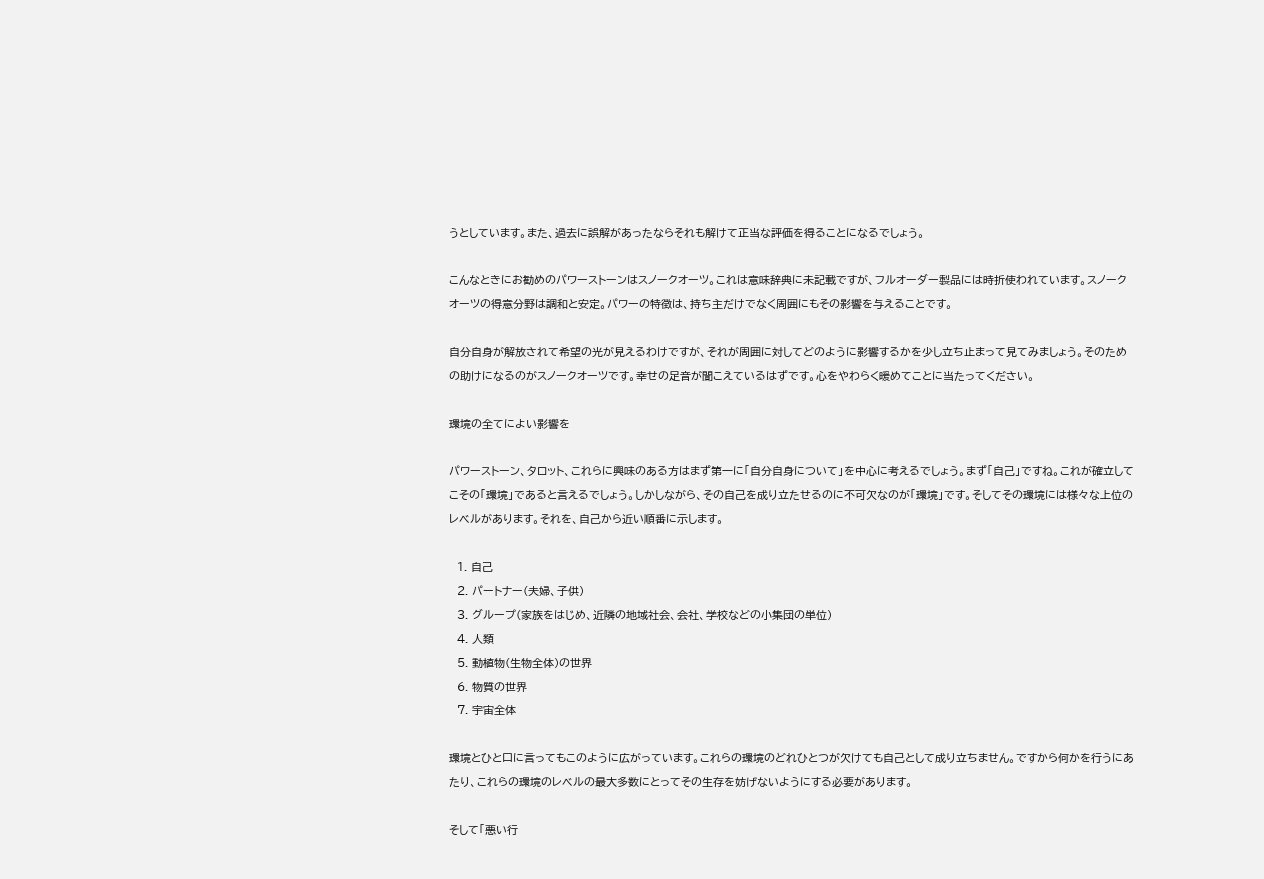うとしています。また、過去に誤解があったならそれも解けて正当な評価を得ることになるでしょう。

こんなときにお勧めのパワーストーンはスノークオーツ。これは意味辞典に未記載ですが、フルオーダー製品には時折使われています。スノークオーツの得意分野は調和と安定。パワーの特徴は、持ち主だけでなく周囲にもその影響を与えることです。

自分自身が解放されて希望の光が見えるわけですが、それが周囲に対してどのように影響するかを少し立ち止まって見てみましょう。そのための助けになるのがスノークオーツです。幸せの足音が聞こえているはずです。心をやわらく暖めてことに当たってください。

環境の全てによい影響を

パワーストーン、タロット、これらに興味のある方はまず第一に「自分自身について」を中心に考えるでしょう。まず「自己」ですね。これが確立してこその「環境」であると言えるでしょう。しかしながら、その自己を成り立たせるのに不可欠なのが「環境」です。そしてその環境には様々な上位のレベルがあります。それを、自己から近い順番に示します。

  1. 自己
  2. パートナー(夫婦、子供)
  3. グループ(家族をはじめ、近隣の地域社会、会社、学校などの小集団の単位)
  4. 人類
  5. 動植物(生物全体)の世界
  6. 物質の世界
  7. 宇宙全体

環境とひと口に言ってもこのように広がっています。これらの環境のどれひとつが欠けても自己として成り立ちません。ですから何かを行うにあたり、これらの環境のレベルの最大多数にとってその生存を妨げないようにする必要があります。

そして「悪い行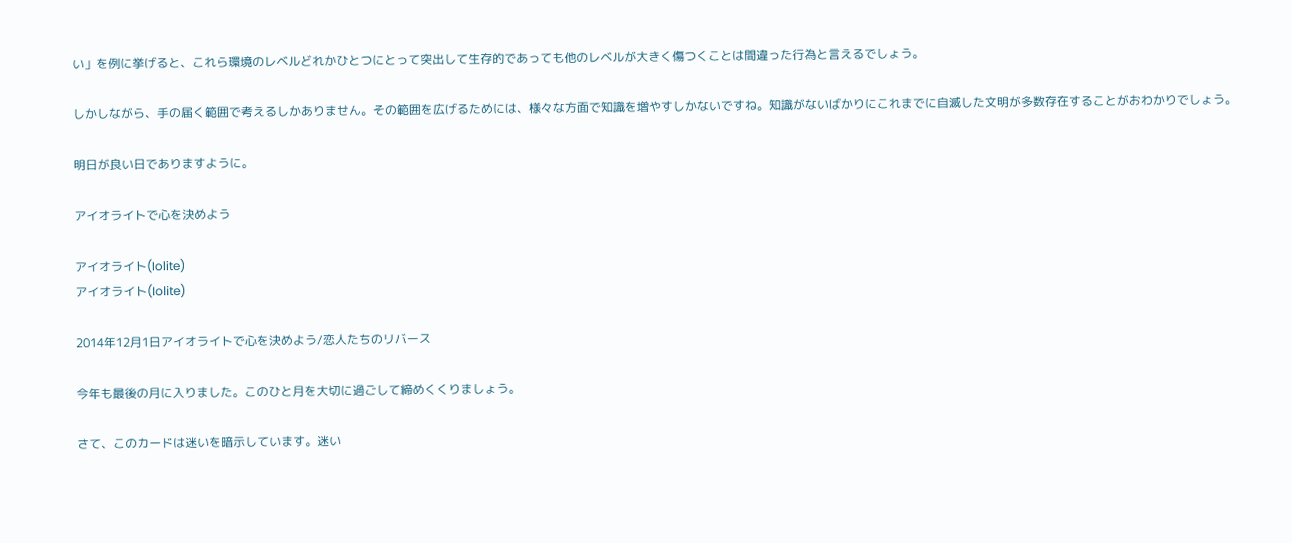い」を例に挙げると、これら環境のレベルどれかひとつにとって突出して生存的であっても他のレベルが大きく傷つくことは間違った行為と言えるでしょう。

しかしながら、手の届く範囲で考えるしかありません。その範囲を広げるためには、様々な方面で知識を増やすしかないですね。知識がないばかりにこれまでに自滅した文明が多数存在することがおわかりでしょう。

明日が良い日でありますように。

アイオライトで心を決めよう

アイオライト(Iolite)
アイオライト(Iolite)

2014年12月1日アイオライトで心を決めよう/恋人たちのリバース

今年も最後の月に入りました。このひと月を大切に過ごして締めくくりましょう。

さて、このカードは迷いを暗示しています。迷い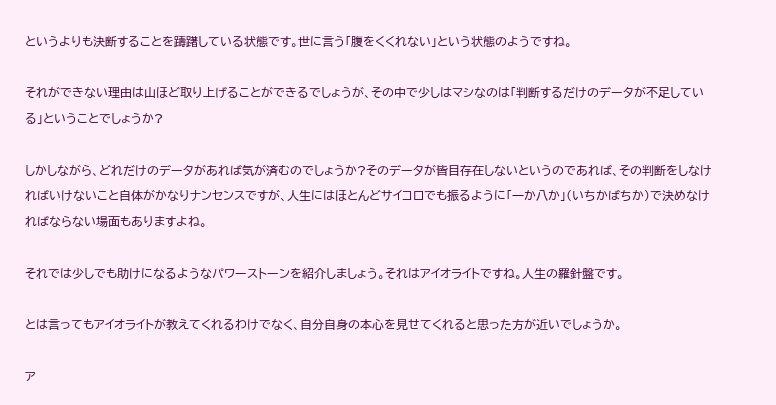というよりも決断することを躊躇している状態です。世に言う「腹をくくれない」という状態のようですね。

それができない理由は山ほど取り上げることができるでしょうが、その中で少しはマシなのは「判断するだけのデータが不足している」ということでしょうか?

しかしながら、どれだけのデータがあれば気が済むのでしょうか?そのデータが皆目存在しないというのであれば、その判断をしなければいけないこと自体がかなりナンセンスですが、人生にはほとんどサイコロでも振るように「一か八か」(いちかばちか)で決めなければならない場面もありますよね。

それでは少しでも助けになるようなパワーストーンを紹介しましょう。それはアイオライトですね。人生の羅針盤です。

とは言ってもアイオライトが教えてくれるわけでなく、自分自身の本心を見せてくれると思った方が近いでしょうか。

ア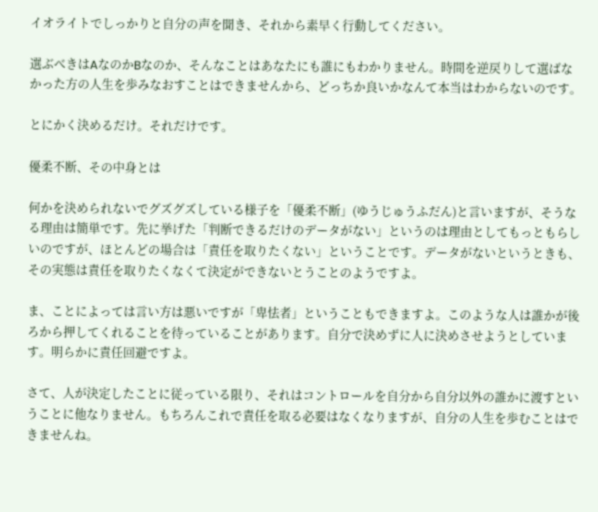イオライトでしっかりと自分の声を聞き、それから素早く行動してください。

選ぶべきはAなのかBなのか、そんなことはあなたにも誰にもわかりません。時間を逆戻りして選ばなかった方の人生を歩みなおすことはできませんから、どっちか良いかなんて本当はわからないのです。

とにかく決めるだけ。それだけです。

優柔不断、その中身とは

何かを決められないでグズグズしている様子を「優柔不断」(ゆうじゅうふだん)と言いますが、そうなる理由は簡単です。先に挙げた「判断できるだけのデータがない」というのは理由としてもっともらしいのですが、ほとんどの場合は「責任を取りたくない」ということです。データがないというときも、その実態は責任を取りたくなくて決定ができないとうことのようですよ。

ま、ことによっては言い方は悪いですが「卑怯者」ということもできますよ。このような人は誰かが後ろから押してくれることを待っていることがあります。自分で決めずに人に決めさせようとしています。明らかに責任回避ですよ。

さて、人が決定したことに従っている限り、それはコントロールを自分から自分以外の誰かに渡すということに他なりません。もちろんこれで責任を取る必要はなくなりますが、自分の人生を歩むことはできませんね。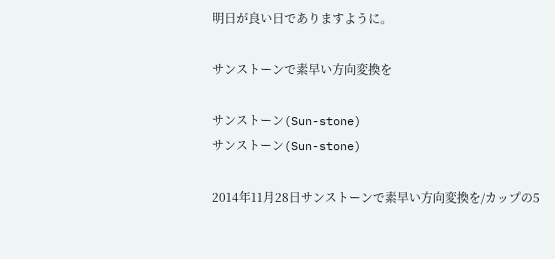明日が良い日でありますように。

サンストーンで素早い方向変換を

サンストーン(Sun-stone)
サンストーン(Sun-stone)

2014年11月28日サンストーンで素早い方向変換を/カップの5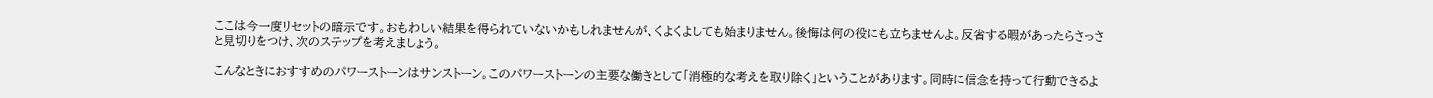ここは今一度リセットの暗示です。おもわしい結果を得られていないかもしれませんが、くよくよしても始まりません。後悔は何の役にも立ちませんよ。反省する暇があったらさっさと見切りをつけ、次のステップを考えましょう。

こんなときにおすすめのパワーストーンはサンストーン。このパワーストーンの主要な働きとして「消極的な考えを取り除く」ということがあります。同時に信念を持って行動できるよ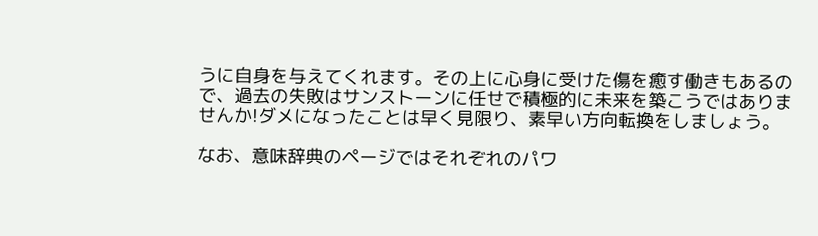うに自身を与えてくれます。その上に心身に受けた傷を癒す働きもあるので、過去の失敗はサンストーンに任せで積極的に未来を築こうではありませんか!ダメになったことは早く見限り、素早い方向転換をしましょう。

なお、意味辞典のページではそれぞれのパワ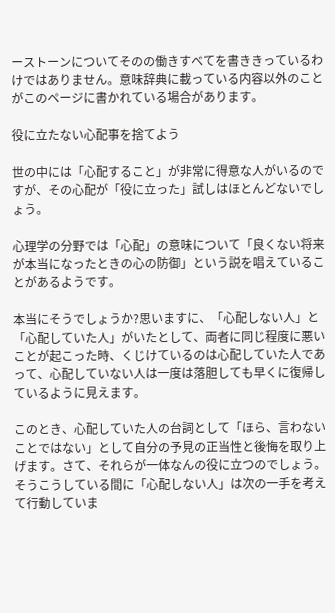ーストーンについてそのの働きすべてを書ききっているわけではありません。意味辞典に載っている内容以外のことがこのページに書かれている場合があります。

役に立たない心配事を捨てよう

世の中には「心配すること」が非常に得意な人がいるのですが、その心配が「役に立った」試しはほとんどないでしょう。

心理学の分野では「心配」の意味について「良くない将来が本当になったときの心の防御」という説を唱えていることがあるようです。

本当にそうでしょうか?思いますに、「心配しない人」と「心配していた人」がいたとして、両者に同じ程度に悪いことが起こった時、くじけているのは心配していた人であって、心配していない人は一度は落胆しても早くに復帰しているように見えます。

このとき、心配していた人の台詞として「ほら、言わないことではない」として自分の予見の正当性と後悔を取り上げます。さて、それらが一体なんの役に立つのでしょう。そうこうしている間に「心配しない人」は次の一手を考えて行動していま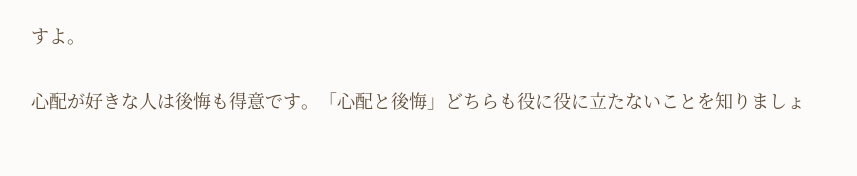すよ。

心配が好きな人は後悔も得意です。「心配と後悔」どちらも役に役に立たないことを知りましょ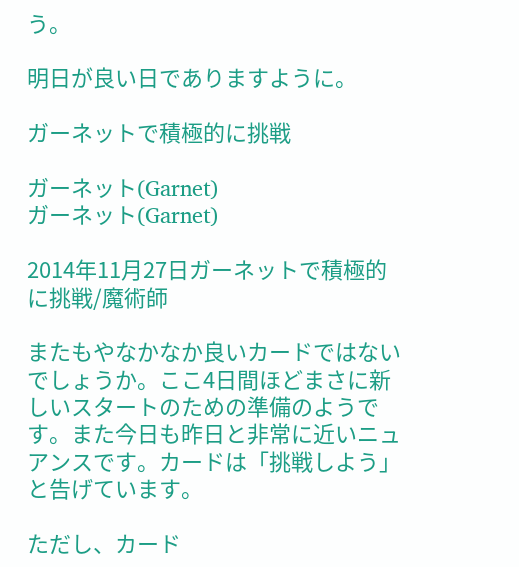う。

明日が良い日でありますように。

ガーネットで積極的に挑戦

ガーネット(Garnet)
ガーネット(Garnet)

2014年11月27日ガーネットで積極的に挑戦/魔術師

またもやなかなか良いカードではないでしょうか。ここ4日間ほどまさに新しいスタートのための準備のようです。また今日も昨日と非常に近いニュアンスです。カードは「挑戦しよう」と告げています。

ただし、カード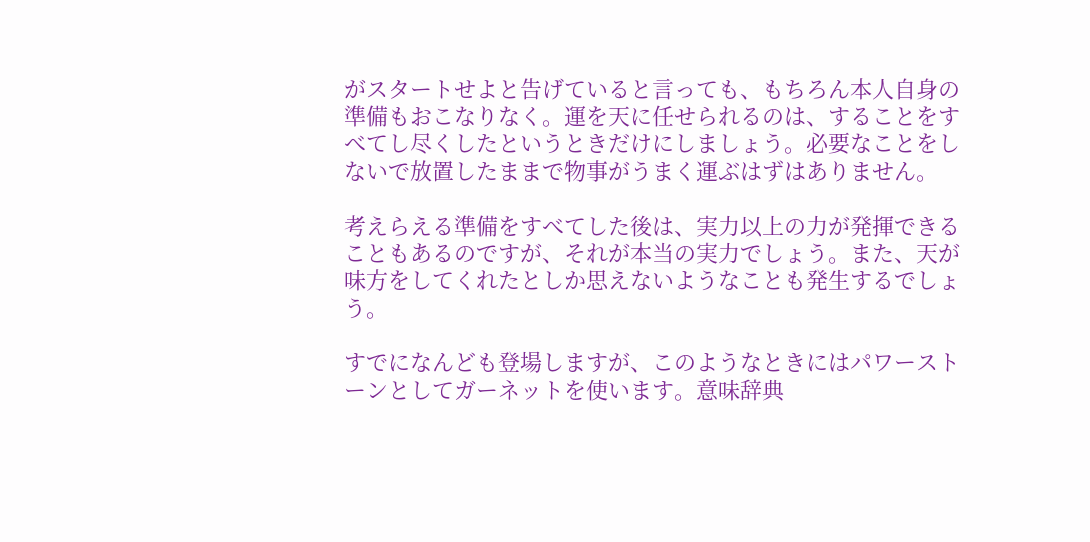がスタートせよと告げていると言っても、もちろん本人自身の準備もおこなりなく。運を天に任せられるのは、することをすべてし尽くしたというときだけにしましょう。必要なことをしないで放置したままで物事がうまく運ぶはずはありません。

考えらえる準備をすべてした後は、実力以上の力が発揮できることもあるのですが、それが本当の実力でしょう。また、天が味方をしてくれたとしか思えないようなことも発生するでしょう。

すでになんども登場しますが、このようなときにはパワーストーンとしてガーネットを使います。意味辞典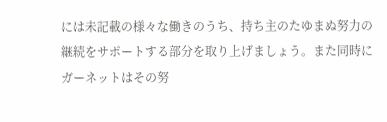には未記載の様々な働きのうち、持ち主のたゆまぬ努力の継続をサポートする部分を取り上げましょう。また同時にガーネットはその努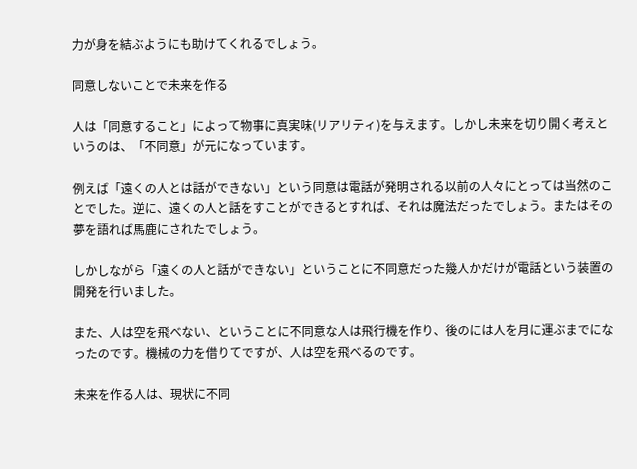力が身を結ぶようにも助けてくれるでしょう。

同意しないことで未来を作る

人は「同意すること」によって物事に真実味(リアリティ)を与えます。しかし未来を切り開く考えというのは、「不同意」が元になっています。

例えば「遠くの人とは話ができない」という同意は電話が発明される以前の人々にとっては当然のことでした。逆に、遠くの人と話をすことができるとすれば、それは魔法だったでしょう。またはその夢を語れば馬鹿にされたでしょう。

しかしながら「遠くの人と話ができない」ということに不同意だった幾人かだけが電話という装置の開発を行いました。

また、人は空を飛べない、ということに不同意な人は飛行機を作り、後のには人を月に運ぶまでになったのです。機械の力を借りてですが、人は空を飛べるのです。

未来を作る人は、現状に不同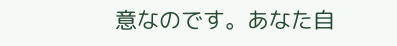意なのです。あなた自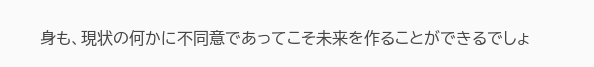身も、現状の何かに不同意であってこそ未来を作ることができるでしょ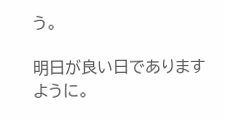う。

明日が良い日でありますように。